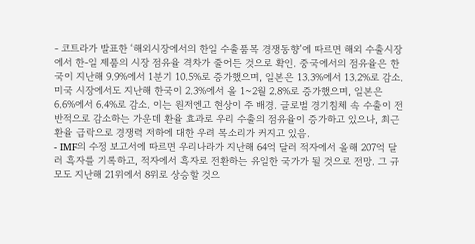- 코트라가 발표한 ‘해외시장에서의 한일 수출품목 경쟁동향’에 따르면 해외 수출시장에서 한-일 제품의 시장 점유율 격차가 줄어든 것으로 확인. 중국에서의 점유율은 한국이 지난해 9.9%에서 1분기 10.5%로 증가했으며, 일본은 13.3%에서 13.2%로 감소. 미국 시장에서도 지난해 한국이 2.3%에서 올 1~2월 2.8%로 증가했으며, 일본은 6.6%에서 6.4%로 감소. 이는 원저엔고 현상이 주 배경. 글로벌 경기침체 속 수출이 전반적으로 감소하는 가운데 환율 효과로 우리 수출의 점유율이 증가하고 있으나, 최근 환율 급락으로 경쟁력 저하에 대한 우려 목소리가 커지고 있음.
- IMF의 수정 보고서에 따르면 우리나라가 지난해 64억 달러 적자에서 올해 207억 달러 흑자를 기록하고, 적자에서 흑자로 전환하는 유일한 국가가 될 것으로 전망. 그 규모도 지난해 21위에서 8위로 상승할 것으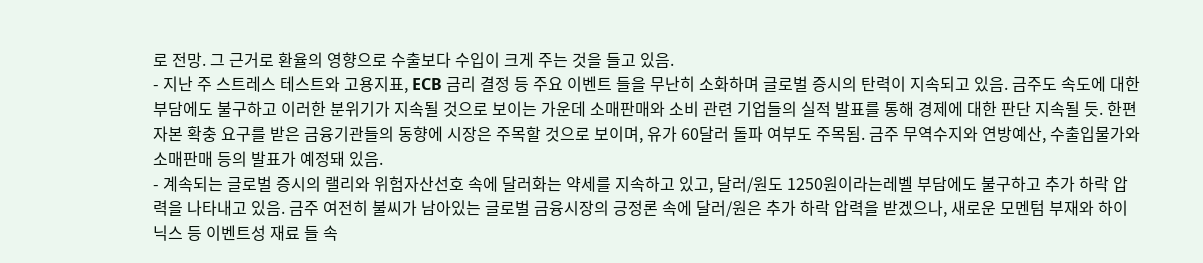로 전망. 그 근거로 환율의 영향으로 수출보다 수입이 크게 주는 것을 들고 있음.
- 지난 주 스트레스 테스트와 고용지표, ECB 금리 결정 등 주요 이벤트 들을 무난히 소화하며 글로벌 증시의 탄력이 지속되고 있음. 금주도 속도에 대한 부담에도 불구하고 이러한 분위기가 지속될 것으로 보이는 가운데 소매판매와 소비 관련 기업들의 실적 발표를 통해 경제에 대한 판단 지속될 듯. 한편 자본 확충 요구를 받은 금융기관들의 동향에 시장은 주목할 것으로 보이며, 유가 60달러 돌파 여부도 주목됨. 금주 무역수지와 연방예산, 수출입물가와 소매판매 등의 발표가 예정돼 있음.
- 계속되는 글로벌 증시의 랠리와 위험자산선호 속에 달러화는 약세를 지속하고 있고, 달러/원도 1250원이라는레벨 부담에도 불구하고 추가 하락 압력을 나타내고 있음. 금주 여전히 불씨가 남아있는 글로벌 금융시장의 긍정론 속에 달러/원은 추가 하락 압력을 받겠으나, 새로운 모멘텀 부재와 하이닉스 등 이벤트성 재료 들 속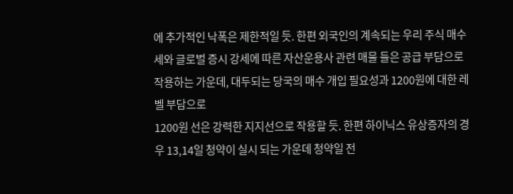에 추가적인 낙폭은 제한적일 듯. 한편 외국인의 계속되는 우리 주식 매수세와 글로벌 증시 강세에 따른 자산운용사 관련 매물 들은 공급 부담으로 작용하는 가운데, 대두되는 당국의 매수 개입 필요성과 1200원에 대한 레벨 부담으로
1200원 선은 강력한 지지선으로 작용할 듯. 한편 하이닉스 유상증자의 경우 13,14일 청약이 실시 되는 가운데 청약일 전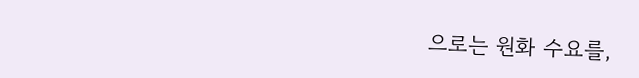으로는 원화 수요를,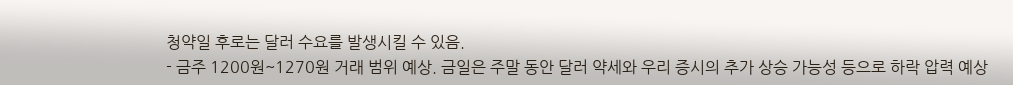청약일 후로는 달러 수요를 발생시킬 수 있음.
- 금주 1200원~1270원 거래 범위 예상. 금일은 주말 동안 달러 약세와 우리 증시의 추가 상승 가능성 등으로 하락 압력 예상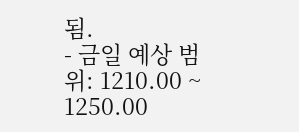됨.
- 금일 예상 범위: 1210.00 ~ 1250.00